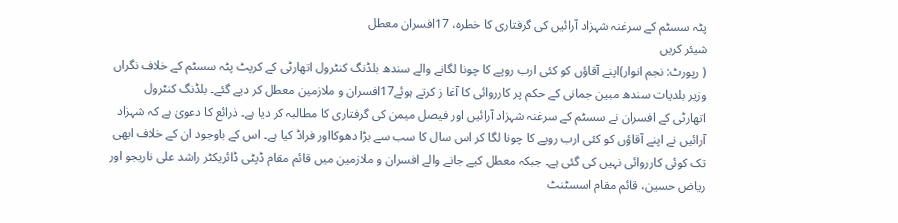پٹہ سسٹم کے سرغنہ شہزاد آرائیں کی گرفتاری کا خطرہ، 17افسران معطل
شیئر کریں
( رپورٹ: نجم انوار)اپنے آقاؤں کو کئی ارب روپے کا چونا لگانے والے سندھ بلڈنگ کنٹرول اتھارٹی کے کرپٹ پٹہ سسٹم کے خلاف نگراں وزیر بلدیات سندھ مبین جمانی کے حکم پر کارروائی کا آغا ز کرتے ہوئے17افسران و ملازمین معطل کر دیے گئے۔ بلڈنگ کنٹرول اتھارٹی کے افسران نے سسٹم کے سرغنہ شہزاد آرائیں اور فیصل میمن کی گرفتاری کا مطالبہ کر دیا ہے۔ ذرائع کا دعویٰ ہے کہ شہزاد آرائیں نے اپنے آقاؤں کو کئی ارب روپے کا چونا لگا کر اس سال کا سب سے بڑا دھوکااور فراڈ کیا ہے۔ اس کے باوجود ان کے خلاف ابھی تک کوئی کارروائی نہیں کی گئی ہے۔ جبکہ معطل کیے جانے والے افسران و ملازمین میں قائم مقام ڈپٹی ڈائریکٹر راشد علی ناریجو اور ریاض حسین، قائم مقام اسسٹنٹ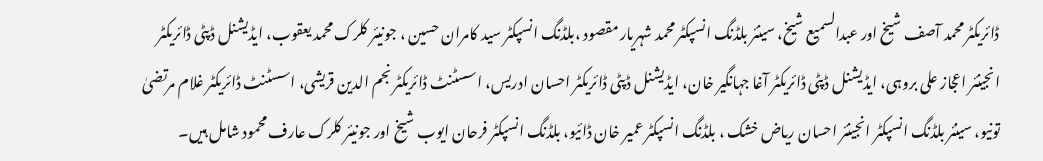ڈائریکٹر محمد آصف شیخ اور عبدالسمیع شیخ، سینئر بلڈنگ انسپکٹر محمد شہریار مقصود ،بلڈنگ انسپکٹر سید کامران حسین ، جونیئر کلرک محمد یعقوب، ایڈیشنل ڈپٹی ڈائریکٹر انجینئر اعجاز علی بروہی، ایڈیشنل ڈپٹی ڈائریکٹر آغا جہانگیر خان، ایڈیشنل ڈپٹی ڈائریکٹر احسان ادریس، اسسٹنٹ ڈائریکٹر نجم الدین قریشی، اسسٹنٹ ڈائریکٹر غلام مرتضیٰ تونیو، سینئر بلڈنگ انسپکٹر انجینئر احسان ریاض خشک ، بلڈنگ انسپکٹر عمیر خان ڈائیو، بلڈنگ انسپکٹر فرحان ایوب شیخ اور جونیئر کلرک عارف محمود شامل ہیں۔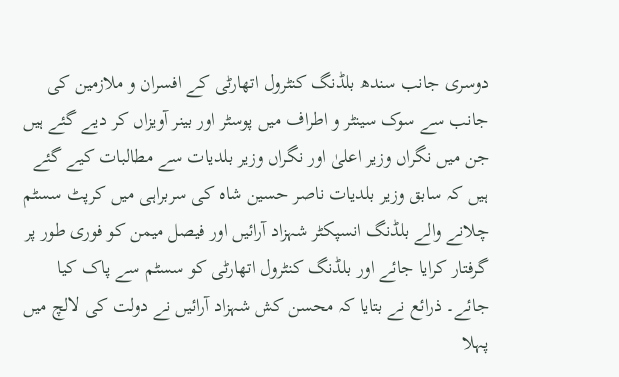دوسری جانب سندھ بلڈنگ کنٹرول اتھارٹی کے افسران و ملازمین کی جانب سے سوک سینٹر و اطراف میں پوسٹر اور بینر آویزاں کر دیے گئے ہیں جن میں نگراں وزیر اعلیٰ اور نگراں وزیر بلدیات سے مطالبات کیے گئے ہیں کہ سابق وزیر بلدیات ناصر حسین شاہ کی سربراہی میں کرپٹ سسٹم چلانے والے بلڈنگ انسپکٹر شہزاد آرائیں اور فیصل میمن کو فوری طور پر گرفتار کرایا جائے اور بلڈنگ کنٹرول اتھارٹی کو سسٹم سے پاک کیا جائے۔ ذرائع نے بتایا کہ محسن کش شہزاد آرائیں نے دولت کی لالچ میں پہلا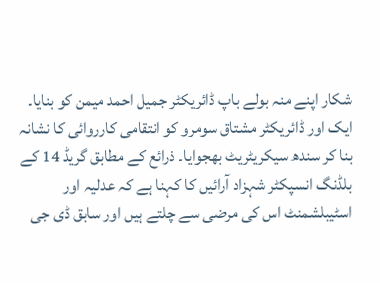شکار اپنے منہ بولے باپ ڈائریکٹر جمیل احمد میمن کو بنایا۔ ایک اور ڈائریکٹر مشتاق سومرو کو انتقامی کارروائی کا نشانہ بنا کر سندھ سیکریٹریٹ بھجوایا۔ ذرائع کے مطابق گریڈ 14 کے بلڈنگ انسپکٹر شہزاد آرائیں کا کہنا ہے کہ عدلیہ اور اسٹیبلشمنٹ اس کی مرضی سے چلتے ہیں اور سابق ڈی جی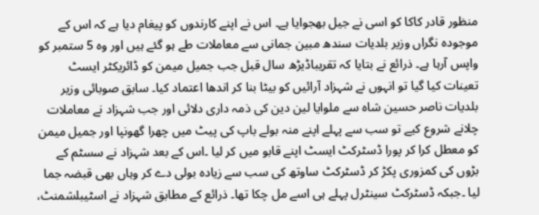منظور قادر کاکا کو اسی نے جیل بھجوایا ہے۔ اس نے اپنے کارندوں کو پیغام دیا ہے کہ اس کے موجودہ نگراں وزیر بلدیات سندھ مبین جمانی سے معاملات طے ہو گئے ہیں اور وہ 5 ستمبر کو واپس آرہا ہے۔ ذرائع نے بتایا کہ تقریباڈیڑھ سال قبل جب جمیل میمن کو ڈائریکٹر ایسٹ تعینات کیا گیا تو انہوں نے شہزاد آرائیں کو بیٹا بنا کر اندھا اعتماد کیا۔ سابق صوبائی وزیر بلدیات ناصر حسین شاہ سے ملوایا لین دین کی ذمہ داری دلائی اور جب شہزاد نے معاملات چلانے شروع کیے تو سب سے پہلے اپنے منہ بولے باپ کی پیٹ میں چھرا گھونپا اور جمیل میمن کو معطل کرا کر پورا ڈسٹرکٹ ایسٹ اپنے قابو میں کر لیا ۔اس کے بعد شہزاد نے سسٹم کے بڑوں کی کمزوری پکڑ کر ڈسٹرکٹ ساوتھ کی سب سے زیادہ بولی دے کر وہاں بھی قبضہ جما لیا ۔جبکہ ڈسٹرکٹ سینٹرل پہلے ہی اسے مل چکا تھا۔ ذرائع کے مطابق شہزاد نے اسٹیبلشمنٹ،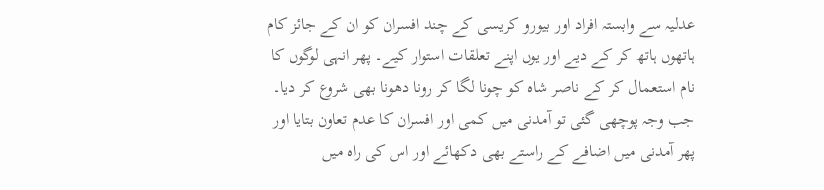عدلیہ سے وابستہ افراد اور بیورو کریسی کے چند افسران کو ان کے جائز کام ہاتھوں ہاتھ کر کے دیے اور یوں اپنے تعلقات استوار کیے۔ پھر انہی لوگوں کا نام استعمال کر کے ناصر شاہ کو چونا لگا کر رونا دھونا بھی شروع کر دیا۔ جب وجہ پوچھی گئی تو آمدنی میں کمی اور افسران کا عدم تعاون بتایا اور پھر آمدنی میں اضافے کے راستے بھی دکھائے اور اس کی راہ میں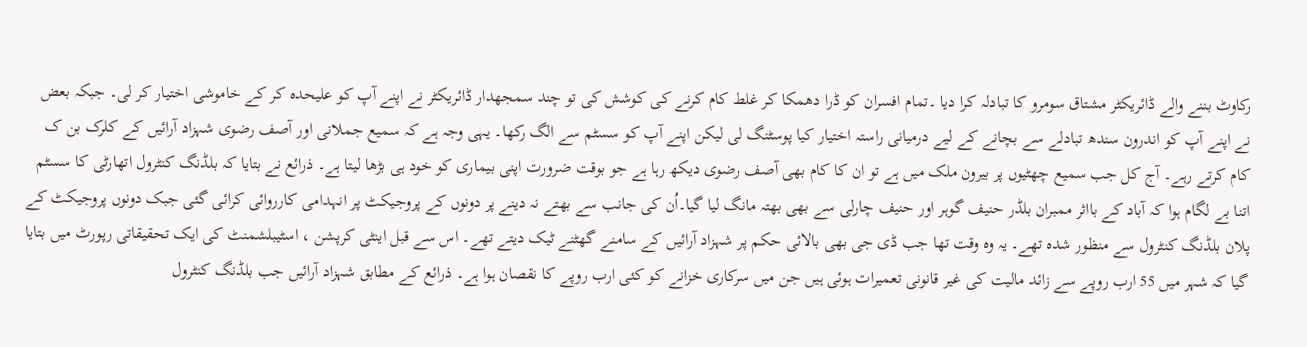رکاوٹ بننے والے ڈائریکٹر مشتاق سومرو کا تبادلہ کرا دیا ۔تمام افسران کو ڈرا دھمکا کر غلط کام کرنے کی کوشش کی تو چند سمجھدار ڈائریکٹر نے اپنے آپ کو علیحدہ کر کے خاموشی اختیار کر لی۔ جبکہ بعض نے اپنے آپ کو اندرون سندھ تبادلے سے بچانے کے لیے درمیانی راستہ اختیار کیا پوسٹنگ لی لیکن اپنے آپ کو سسٹم سے الگ رکھا۔ یہی وجہ ہے کہ سمیع جملانی اور آصف رضوی شہزاد آرائیں کے کلرک بن ک کام کرتے رہے۔ آج کل جب سمیع چھٹیوں پر بیرون ملک میں ہے تو ان کا کام بھی آصف رضوی دیکھ رہا ہے جو بوقت ضرورت اپنی بیماری کو خود ہی بڑھا لیتا ہے۔ ذرائع نے بتایا کہ بلڈنگ کنٹرول اتھارٹی کا سسٹم اتنا بے لگام ہوا کہ آباد کے بااثر ممبران بلڈر حنیف گوہر اور حنیف چارلی سے بھی بھتہ مانگ لیا گیا۔اُن کی جانب سے بھتے نہ دینے پر دونوں کے پروجیکٹ پر انہدامی کارروائی کرائی گئی جبک دونوں پروجیکٹ کے پلان بلڈنگ کنٹرول سے منظور شدہ تھے۔ یہ وہ وقت تھا جب ڈی جی بھی بالائی حکم پر شہزاد آرائیں کے سامنے گھٹنے ٹیک دیتے تھے۔ اس سے قبل اینٹی کرپشن ، اسٹیبلشمنٹ کی ایک تحقیقاتی رپورٹ میں بتایا گیا کہ شہر میں 55 ارب روپے سے زائد مالیت کی غیر قانونی تعمیرات ہوئی ہیں جن میں سرکاری خزانے کو کئی ارب روپے کا نقصان ہوا ہے۔ ذرائع کے مطابق شہزاد آرائیں جب بلڈنگ کنٹرول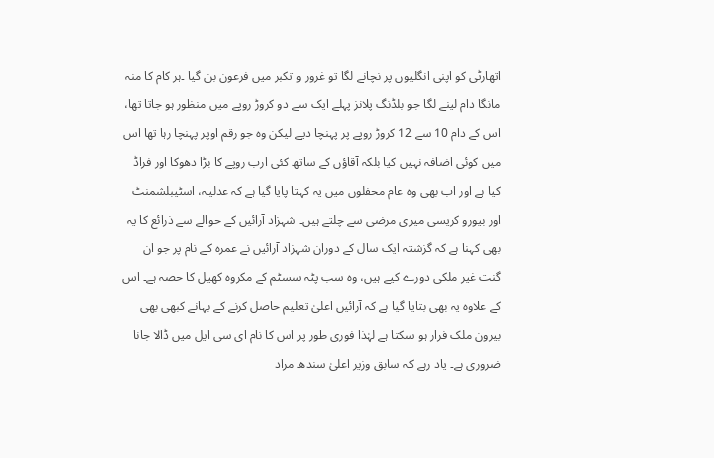اتھارٹی کو اپنی انگلیوں پر نچانے لگا تو غرور و تکبر میں فرعون بن گیا ۔ہر کام کا منہ مانگا دام لینے لگا جو بلڈنگ پلانز پہلے ایک سے دو کروڑ روپے میں منظور ہو جاتا تھا، اس کے دام 10 سے 12 کروڑ روپے پر پہنچا دیے لیکن وہ جو رقم اوپر پہنچا رہا تھا اس میں کوئی اضافہ نہیں کیا بلکہ آقاؤں کے ساتھ کئی ارب روپے کا بڑا دھوکا اور فراڈ کیا ہے اور اب بھی وہ عام محفلوں میں یہ کہتا پایا گیا ہے کہ عدلیہ، اسٹیبلشمنٹ اور بیورو کریسی میری مرضی سے چلتے ہیں۔ شہزاد آرائیں کے حوالے سے ذرائع کا یہ بھی کہنا ہے کہ گزشتہ ایک سال کے دوران شہزاد آرائیں نے عمرہ کے نام پر جو ان گنت غیر ملکی دورے کیے ہیں، وہ سب پٹہ سسٹم کے مکروہ کھیل کا حصہ ہے۔ اس کے علاوہ یہ بھی بتایا گیا ہے کہ آرائیں اعلیٰ تعلیم حاصل کرنے کے بہانے کبھی بھی بیرون ملک فرار ہو سکتا ہے لہٰذا فوری طور پر اس کا نام ای سی ایل میں ڈالا جانا ضروری ہے۔ یاد رہے کہ سابق وزیر اعلیٰ سندھ مراد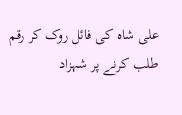علی شاہ کی فائل روک کر رقم طلب کرنے پر شہزاد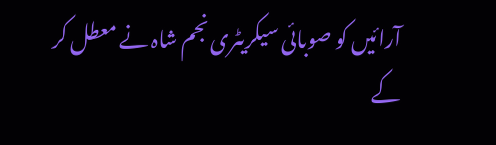آرائیں کو صوبائی سیکریٹری نجم شاہ نے معطل کر کے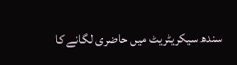سندھ سیکریٹریٹ میں حاضری لگانے کا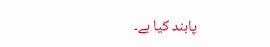پابند کیا ہے۔